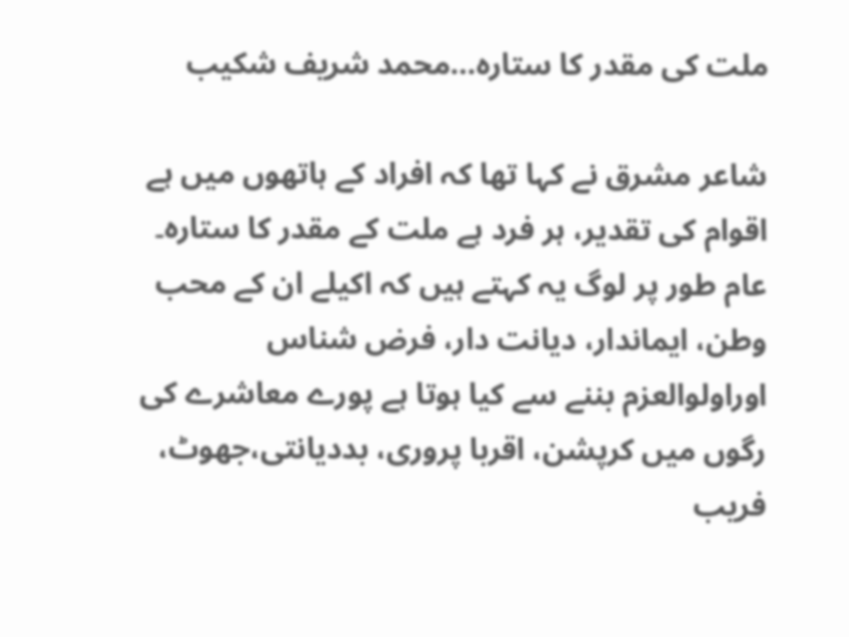ملت کی مقدر کا ستارہ…محمد شریف شکیب

شاعر مشرق نے کہا تھا کہ افراد کے ہاتھوں میں ہے اقوام کی تقدیر، ہر فرد ہے ملت کے مقدر کا ستارہ۔ عام طور پر لوگ یہ کہتے ہیں کہ اکیلے ان کے محب وطن، ایماندار، دیانت دار، فرض شناس اوراولوالعزم بننے سے کیا ہوتا ہے پورے معاشرے کی رگوں میں کرپشن، اقربا پروری، بددیانتی،جھوٹ، فریب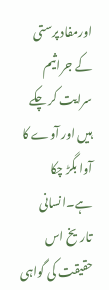اورمفاد پرستی کے جراثیم سرایت کر چکے ہیں اور آوے کا آوا بگڑ چکا ہے۔انسانی تاریخ اس حقیقت کی گواہی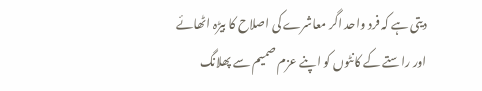دیتی ہے کہ فرد واحد اگر معاشرے کی اصلاح کا بیڑہ اٹھائے اور راستے کے کانٹوں کو اپنے عزم صمیم سے پھلانگ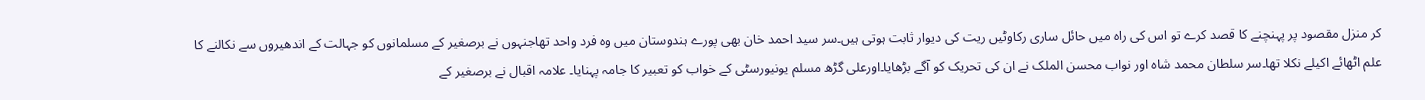کر منزل مقصود پر پہنچنے کا قصد کرے تو اس کی راہ میں حائل ساری رکاوٹیں ریت کی دیوار ثابت ہوتی ہیں۔سر سید احمد خان بھی پورے ہندوستان میں وہ فرد واحد تھاجنہوں نے برصغیر کے مسلمانوں کو جہالت کے اندھیروں سے نکالنے کا علم اٹھائے اکیلے نکلا تھا۔سر سلطان محمد شاہ اور نواب محسن الملک نے ان کی تحریک کو آگے بڑھایا۔اورعلی گڑھ مسلم یونیورسٹی کے خواب کو تعبیر کا جامہ پہنایا۔ علامہ اقبال نے برصغیر کے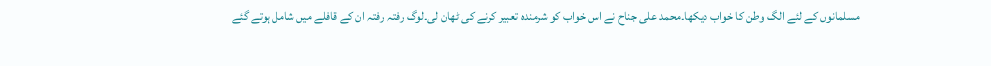مسلمانوں کے لئے الگ وطن کا خواب دیکھا۔محمد علی جناح نے اس خواب کو شرمندہ تعبیر کرنے کی ٹھان لی۔لوگ رفتہ رفتہ ان کے قافلے میں شامل ہوتے گئے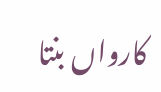کارواں بنتا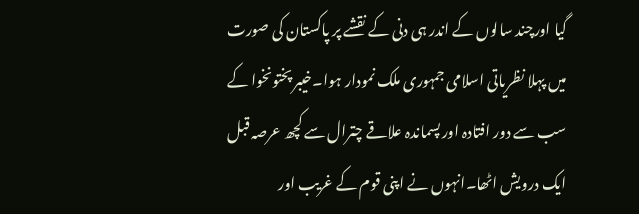گیا اورچند سالوں کے اندر ہی دنی کے نقشے پر پاکستان کی صورت میں پہلا نظریاتی اسلامی جمہوری ملک نمودار ہوا۔خیبر پختونخوا کے سب سے دور افتادہ اور پسماندہ علاقے چترال سے کچھ عرصہ قبل ایک درویش اٹھا۔انہوں نے اپنی قوم کے غریب اور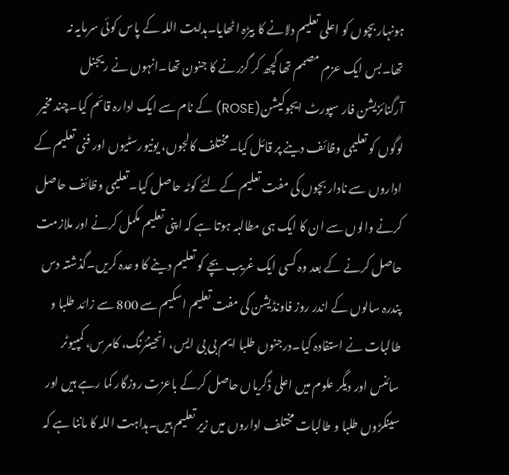ہونہار بچوں کو اعلی تعلیم دلانے کا بیڑہ اٹھایا۔ہدایت اللہ کے پاس کوئی سرمایہ نہ تھا۔بس ایک عزم مصمم تھا کچھ کر گزرنے کا جنون تھا۔انہوں نے ریجنل آرگنائزیشن فار سپورٹ ایجوکیشن(ROSE) کے نام سے ایک ادارہ قائم کیا۔چند مخیر لوگوں کو تعلیمی وظائف دینے پر قائل کیا۔مختلف کالجوں، یونیورسٹیوں اور فنی تعلیم کے اداروں سے نادار بچوں کی مفت تعلیم کے لئے کوٹہ حاصل کیا۔تعلیمی وظائف حاصل کرنے والوں سے ان کا ایک ہی مطالبہ ہوتا ہے کہ اپنی تعلیم مکمل کرنے اور ملازمت حاصل کرنے کے بعد وہ کسی ایک غریب بچے کو تعلیم دینے کا وعدہ کریں۔گذشتہ دس پندرہ سالوں کے اندر روز فاونڈیشن کی مفت تعلیم اسکیم سے 800 سے زائد طلبا و طالبات نے استفادہ کیا۔درجنوں طلبا ایم بی بی ایس، انجینئرنگ، کامرس، کمپیوٹر سائنس اور دیگر علوم میں اعلی ڈگریاں حاصل کرکے باعزت روزگار کما رہے ہیں اور سینکڑوں طلبا و طالبات مختلف اداروں میں زیر تعلیم ہیں۔ہداہت اللہ کا ماننا ہے کہ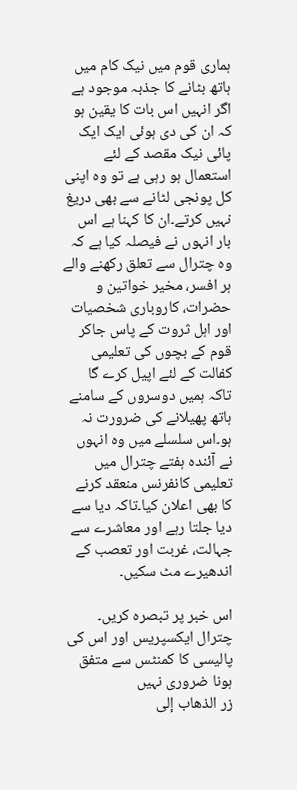ہماری قوم میں نیک کام میں ہاتھ بٹانے کا جذبہ موجود ہے اگر انہیں اس بات کا یقین ہو کہ ان کی دی ہوئی ایک ایک پائی نیک مقصد کے لئے استعمال ہو رہی ہے تو وہ اپنی کل پونجی لٹانے سے بھی دریغ نہیں کرتے۔ان کا کہنا ہے اس بار انہوں نے فیصلہ کیا ہے کہ وہ چترال سے تعلق رکھنے والے ہر افسر، مخیر خواتین و حضرات، کاروباری شخصیات اور اہل ثروت کے پاس جاکر قوم کے بچوں کی تعلیمی کفالت کے لئے اپیل کرے گا تاکہ ہمیں دوسروں کے سامنے ہاتھ پھیلانے کی ضرورت نہ ہو۔اس سلسلے میں وہ انہوں نے آئندہ ہفتے چترال میں تعلیمی کانفرنس منعقد کرنے کا بھی اعلان کیا۔تاکہ دیا سے دیا جلتا رہے اور معاشرے سے جہالت، غربت اور تعصب کے اندھیرے مٹ سکیں۔

اس خبر پر تبصرہ کریں۔ چترال ایکسپریس اور اس کی پالیسی کا کمنٹس سے متفق ہونا ضروری نہیں
زر الذهاب إلى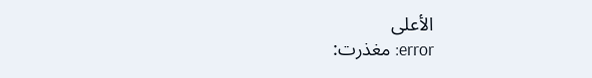الأعلى
error: مغذرت: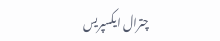چترال ایکسپریس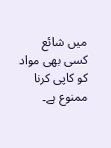میں شائع کسی بھی مواد کو کاپی کرنا ممنوع ہے۔